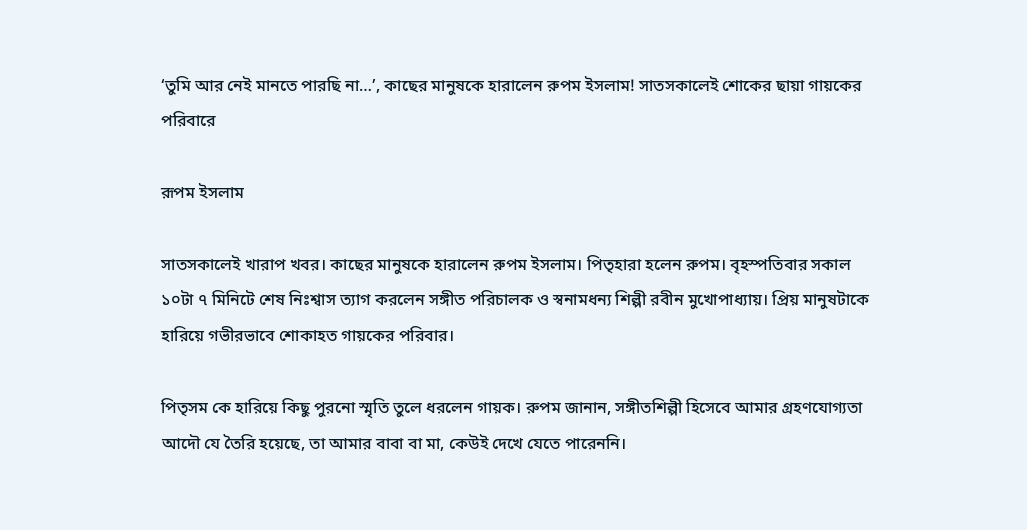‘তুমি আর নেই মানতে পারছি না…’, কাছের মানুষকে হারালেন রুপম ইসলাম! সাতসকালেই শোকের ছায়া গায়কের পরিবারে

রূপম ইসলাম

সাতসকালেই খারাপ খবর। কাছের মানুষকে হারালেন রুপম ইসলাম। পিতৃহারা হলেন রুপম। বৃহস্পতিবার সকাল ১০টা ৭ মিনিটে শেষ নিঃশ্বাস ত্যাগ করলেন সঙ্গীত পরিচালক ও স্বনামধন্য শিল্পী রবীন মুখোপাধ্যায়। প্রিয় মানুষটাকে হারিয়ে গভীরভাবে শোকাহত গায়কের পরিবার।

পিতৃসম কে হারিয়ে কিছু পুরনো স্মৃতি তুলে ধরলেন গায়ক। রুপম জানান, সঙ্গীতশিল্পী হিসেবে আমার গ্রহণযোগ্যতা আদৌ যে তৈরি হয়েছে, তা আমার বাবা বা মা, কেউই দেখে যেতে পারেননি।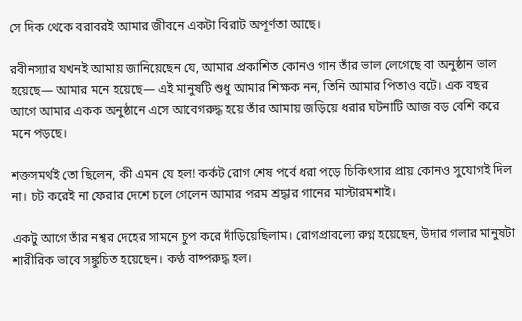সে দিক থেকে বরাবরই আমার জীবনে একটা বিরাট অপূর্ণতা আছে।

রবীনস্যার যখনই আমায় জানিয়েছেন যে, আমার প্রকাশিত কোনও গান তাঁর ভাল লেগেছে বা অনুষ্ঠান ভাল হয়েছে— আমার মনে হয়েছে— এই মানুষটি শুধু আমার শিক্ষক নন, তিনি আমার পিতাও বটে। এক বছর আগে আমার একক অনুষ্ঠানে এসে আবেগরুদ্ধ হয়ে তাঁর আমায় জড়িয়ে ধরার ঘটনাটি আজ বড় বেশি করে মনে পড়ছে।

শক্তসমর্থই তো ছিলেন, কী এমন যে হল! কর্কট রোগ শেষ পর্বে ধরা পড়ে চিকিৎসার প্রায় কোনও সুযোগই দিল না। চট করেই না ফেরার দেশে চলে গেলেন আমার পরম শ্রদ্ধার গানের মাস্টারমশাই।

একটু আগে তাঁর নশ্বর দেহের সামনে চুপ করে দাঁড়িয়েছিলাম। রোগপ্রাবল্যে রুগ্ন হয়েছেন, উদার গলার মানুষটা শারীরিক ভাবে সঙ্কুচিত হয়েছেন। কণ্ঠ বাষ্পরুদ্ধ হল।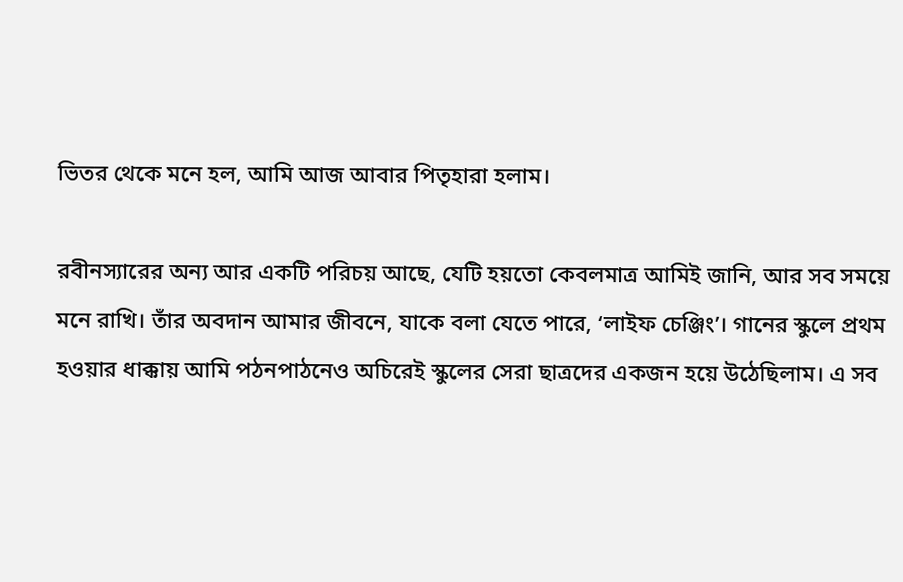ভিতর থেকে মনে হল, আমি আজ আবার পিতৃহারা হলাম।

রবীনস্যারের অন্য আর একটি পরিচয় আছে, যেটি হয়তো কেবলমাত্র আমিই জানি, আর সব সময়ে মনে রাখি। তাঁর অবদান আমার জীবনে, যাকে বলা যেতে পারে, ‘লাইফ চেঞ্জিং’। গানের স্কুলে প্রথম হওয়ার ধাক্কায় আমি পঠনপাঠনেও অচিরেই স্কুলের সেরা ছাত্রদের একজন হয়ে উঠেছিলাম। এ সব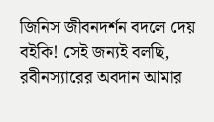জিনিস জীবনদর্শন বদলে দেয় বইকি! সেই জন্যই বলছি, রবীনস্যারের অবদান আমার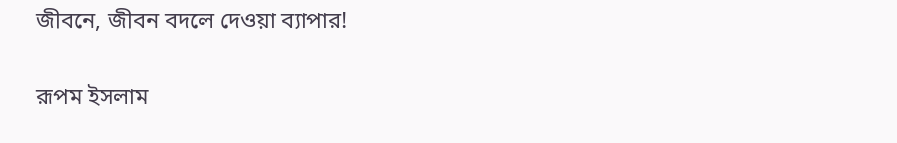জীবনে, জীবন বদলে দেওয়া ব্যাপার!

রূপম ইসলাম